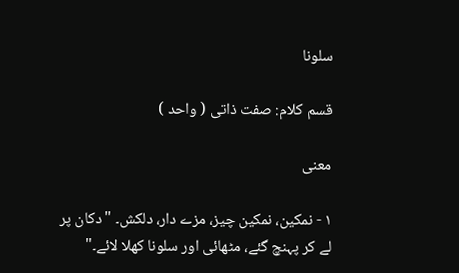سلونا

قسم کلام: صفت ذاتی ( واحد )

معنی

١ - نمکین، نمکین چیز، مزے دار، دلکش۔ "دکان پر لے کر پہنچ گئے، مٹھائی اور سلونا کھلا لائے۔"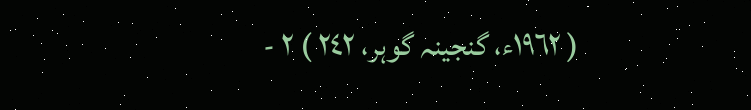( ١٩٦٢ء، گنجینہ گوہر، ٢٤٢ ) ٢ -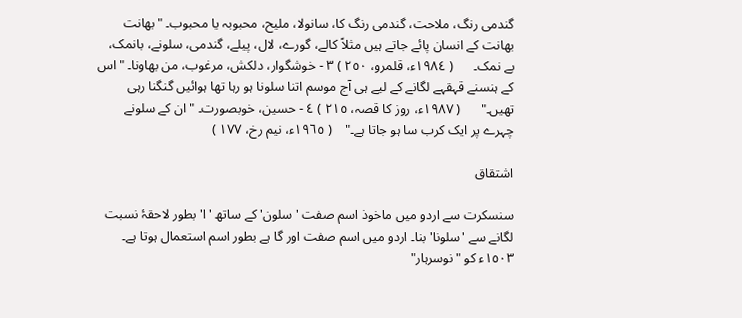گندمی رنگ، ملاحت، گندمی رنگ کا، سانولا، ملیح، محبوبہ یا محبوب۔ "بھانت بھانت کے انسان پائے جاتے ہیں مثلاً کالے، گورے، لال، پیلے، گندمی، سلونے، بانمک، بے نمک۔      ( ١٩٨٤ء، قلمرو، ٢٥٠ ) ٣ - خوشگوار، دلکش، مرغوب، من بھاونا۔ "اس کے ہنسنے قہقہے لگانے کے لیے ہی آج موسم اتنا سلونا ہو رہا تھا ہوائیں گنگنا رہی تھیں۔"      ( ١٩٨٧ء، روز کا قصہ، ٢١٥ ) ٤ - حسین، خوبصورت۔ "ان کے سلونے چہرے پر ایک کرب سا ہو جاتا ہے۔"    ( ١٩٦٥ء، نیم رخ، ١٧٧ )

اشتقاق

سنسکرت سے اردو میں ماخوذ اسم صفت 'سلون' کے ساتھ 'ا' بطور لاحقۂ نسبت لگانے سے 'سلونا' بنا۔ اردو میں اسم صفت اور گا ہے بطور اسم استعمال ہوتا ہے۔ ١٥٠٣ء کو "نوسرہار"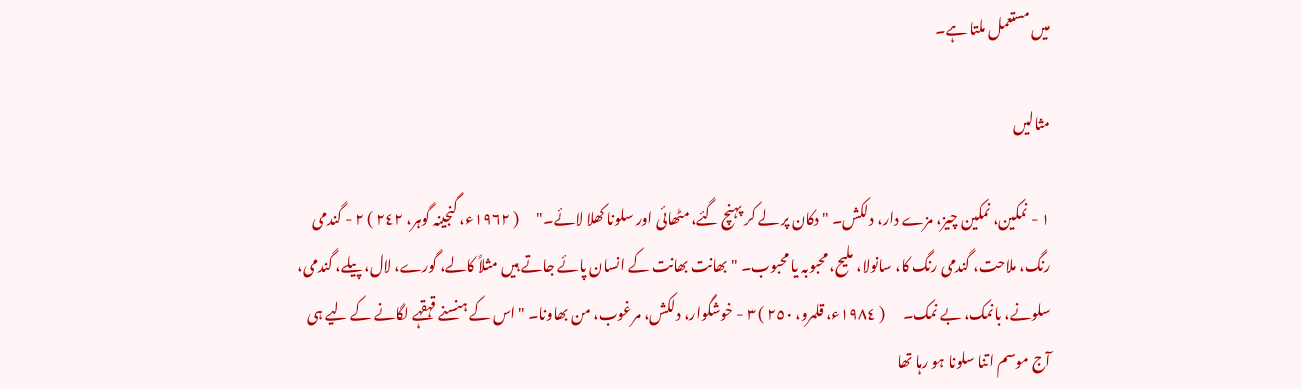میں مستعمل ملتا ہے۔

مثالیں

١ - نمکین، نمکین چیز، مزے دار، دلکش۔ "دکان پر لے کر پہنچ گئے، مٹھائی اور سلونا کھلا لائے۔"      ( ١٩٦٢ء، گنجینہ گوہر، ٢٤٢ ) ٢ - گندمی رنگ، ملاحت، گندمی رنگ کا، سانولا، ملیح، محبوبہ یا محبوب۔ "بھانت بھانت کے انسان پائے جاتے ہیں مثلاً کالے، گورے، لال، پیلے، گندمی، سلونے، بانمک، بے نمک۔      ( ١٩٨٤ء، قلمرو، ٢٥٠ ) ٣ - خوشگوار، دلکش، مرغوب، من بھاونا۔ "اس کے ہنسنے قہقہے لگانے کے لیے ہی آج موسم اتنا سلونا ہو رہا تھا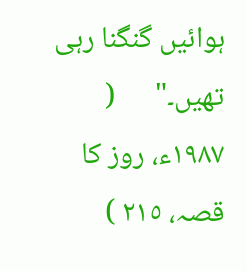ہوائیں گنگنا رہی تھیں۔"      ( ١٩٨٧ء، روز کا قصہ، ٢١٥ )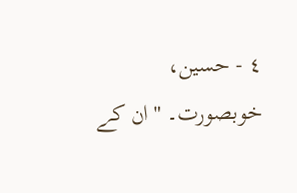٤ - حسین، خوبصورت۔ "ان کے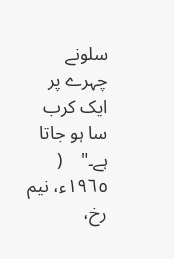سلونے چہرے پر ایک کرب سا ہو جاتا ہے۔"    ( ١٩٦٥ء، نیم رخ،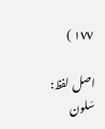١٧٧ )

اصل لفظ: سَلون